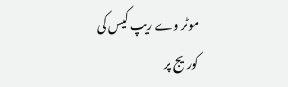موٹر وے ریپ کیس کی کوریج پر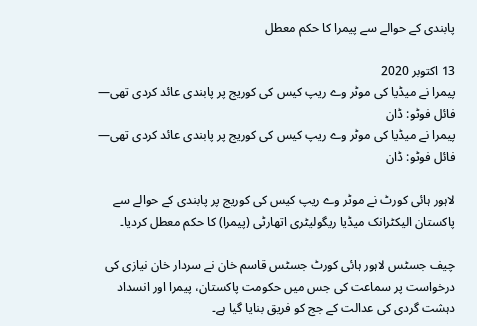پابندی کے حوالے سے پیمرا کا حکم معطل

13 اکتوبر 2020
پیمرا نے میڈیا کی موٹر وے ریپ کیس کی کوریج پر پابندی عائد کردی تھی— فائل فوٹو: ڈان
پیمرا نے میڈیا کی موٹر وے ریپ کیس کی کوریج پر پابندی عائد کردی تھی— فائل فوٹو: ڈان

لاہور ہائی کورٹ نے موٹر وے ریپ کیس کی کوریج پر پابندی کے حوالے سے پاکستان الیکٹرانک میڈیا ریگولیٹری اتھارٹی (پیمرا) کا حکم معطل کردیا۔

چیف جسٹس لاہور ہائی کورٹ جسٹس قاسم خان نے سردار خان نیازی کی درخواست پر سماعت کی جس میں حکومت پاکستان، پیمرا اور انسداد دہشت گردی کی عدالت کے جج کو فریق بنایا گیا ہے۔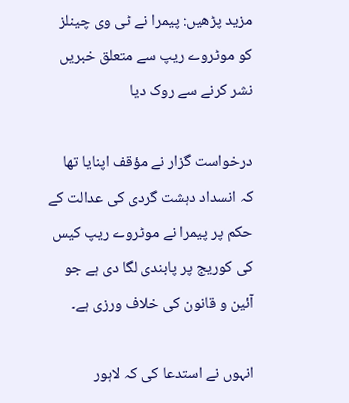مزید پڑھیں: پیمرا نے ٹی وی چینلز کو موٹروے ریپ سے متعلق خبریں نشر کرنے سے روک دیا

درخواست گزار نے مؤقف اپنایا تھا کہ انسداد دہشت گردی کی عدالت کے حکم پر پیمرا نے موٹروے ریپ کیس کی کوریج پر پابندی لگا دی ہے جو آئین و قانون کی خلاف ورزی ہے۔

انہوں نے استدعا کی کہ لاہور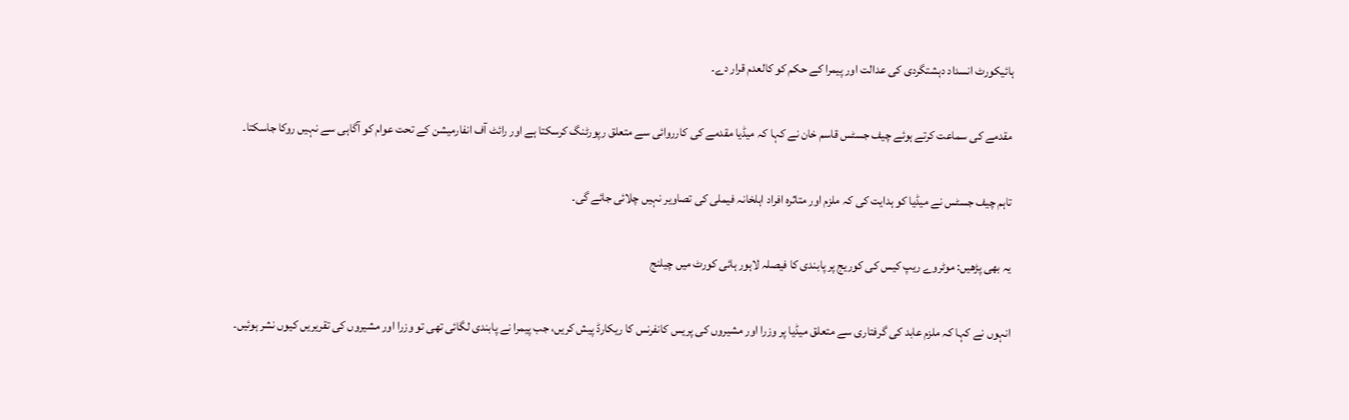ہائیکورٹ انسداد دہشتگردی کی عدالت اور پیمرا کے حکم کو کالعدم قرار دے۔

مقدمے کی سماعت کرتے ہوئے چیف جسٹس قاسم خان نے کہا کہ میڈیا مقدمے کی کارروائی سے متعلق رپورٹنگ کرسکتا ہے اور رائٹ آف انفارمیشن کے تحت عوام کو آگاہی سے نہیں روکا جاسکتا۔

تاہم چیف جسٹس نے میڈیا کو ہدایت کی کہ ملزم اور متاثرہ افراد اہلخانہ فیملی کی تصاویر نہیں چلائی جائے گی۔

یہ بھی پڑھیں: موٹروے ریپ کیس کی کوریج پر پابندی کا فیصلہ لاہور ہائی کورٹ میں چیلنج

انہوں نے کہا کہ ملزم عابد کی گرفتاری سے متعلق میڈیا پر وزرا اور مشیروں کی پریس کانفرنس کا ریکارڈ پیش کریں، جب پیمرا نے پابندی لگائی تھی تو وزرا اور مشیروں کی تقریریں کیوں نشر ہوئیں۔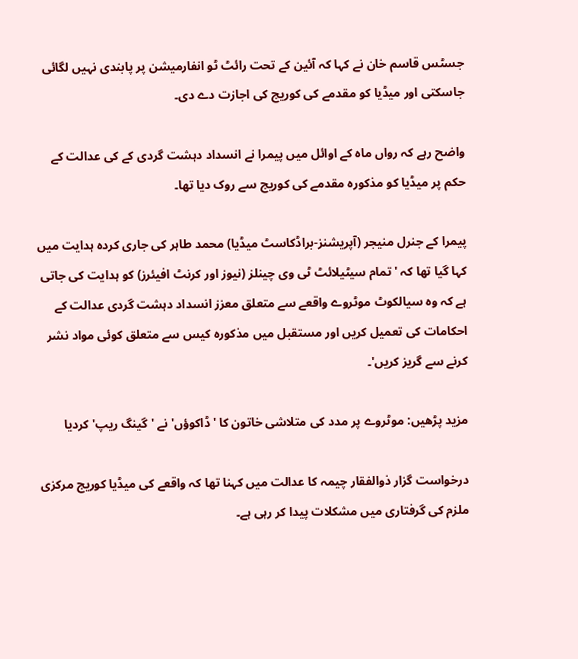جسٹس قاسم خان نے کہا کہ آئین کے تحت رائٹ ٹو انفارمیشن پر پابندی نہیں لگائی جاسکتی اور میڈیا کو مقدمے کی کوریج کی اجازت دے دی۔

واضح رہے کہ رواں ماہ کے اوائل میں پیمرا نے انسداد دہشت گردی کے کی عدالت کے حکم پر میڈیا کو مذکورہ مقدمے کی کوریج سے روک دیا تھا۔

پیمرا کے جنرل منیجر (آپریشنز-براڈکاسٹ میڈیا) محمد طاہر کی جاری کردہ ہدایت میں کہا گیا تھا کہ 'تمام سیٹیلائٹ ٹی وی چینلز (نیوز اور کرنٹ افیئرز) کو ہدایت کی جاتی ہے کہ وہ سیالکوٹ موٹروے واقعے سے متعلق معزز انسداد دہشت گردی عدالت کے احکامات کی تعمیل کریں اور مستقبل میں مذکورہ کیس سے متعلق کوئی مواد نشر کرنے سے گریز کریں'۔

مزید پڑھیں: موٹروے پر مدد کی متلاشی خاتون کا 'ڈاکوؤں' نے 'گینگ ریپ' کردیا

درخواست گزار ذوالفقار چیمہ کا عدالت میں کہنا تھا کہ واقعے کی میڈیا کوریج مرکزی ملزم کی گرفتاری میں مشکلات پیدا کر رہی ہے۔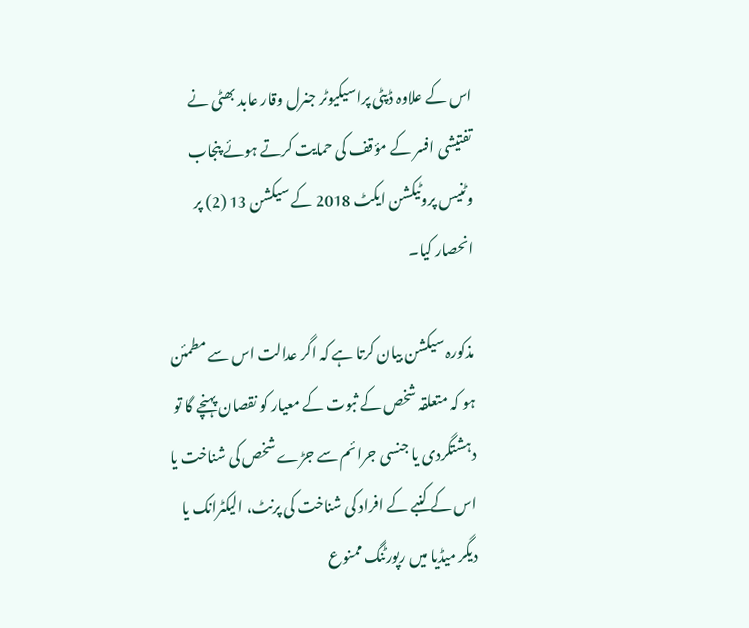اس کے علاوہ ڈپٹی پراسیکیوٹر جنرل وقار عابد بھٹی نے تفتیشی افسر کے مؤقف کی حمایت کرتے ہوئے پنجاب وٹنیس پروٹیکشن ایکٹ 2018 کے سیکشن 13 (2) پر انحصار کیا۔

مذکورہ سیکشن بیان کرتا ہے کہ اگر عدالت اس سے مطمئن ہو کہ متعلقہ شخص کے ثبوت کے معیار کو نقصان پہنچے گا تو دہشتگردی یا جنسی جرائم سے جڑے شخص کی شناخت یا اس کے کنبے کے افراد کی شناخت کی پرنٹ، الیکٹرانک یا دیگر میڈیا میں رپورٹنگ ممنوع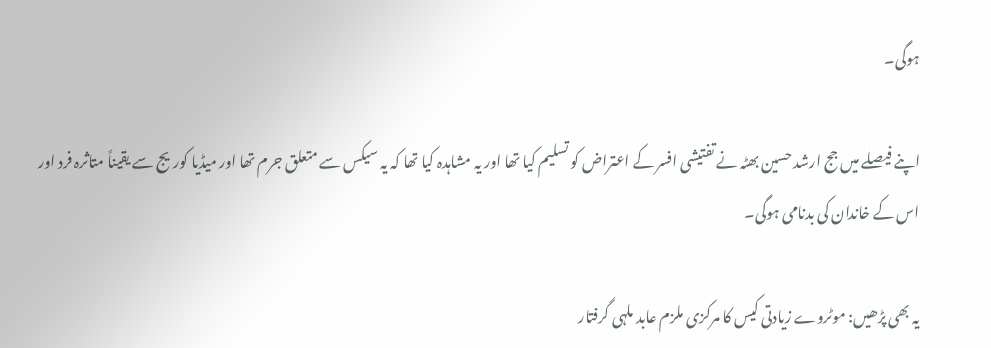ہوگی۔

اپنے فیصلے میں جج ارشد حسین بھٹہ نے تفتیشی افسر کے اعتراض کو تسلیم کیا تھا اور یہ مشاہدہ کیا تھا کہ یہ سیکس سے متعلق جرم تھا اور میڈیا کوریج سے یقیناً متاثرہ فرد اور اس کے خاندان کی بدنامی ہوگی۔

یہ بھی پڑھیں: موٹروے زیادتی کیس کا مرکزی ملزم عابد ملہی گرفتار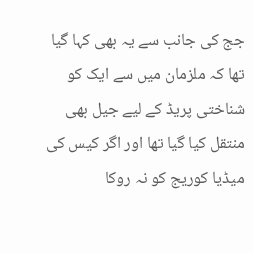جج کی جانب سے یہ بھی کہا گیا تھا کہ ملزمان میں سے ایک کو شناختی پریڈ کے لیے جیل بھی منتقل کیا گیا تھا اور اگر کیس کی میڈیا کوریج کو نہ روکا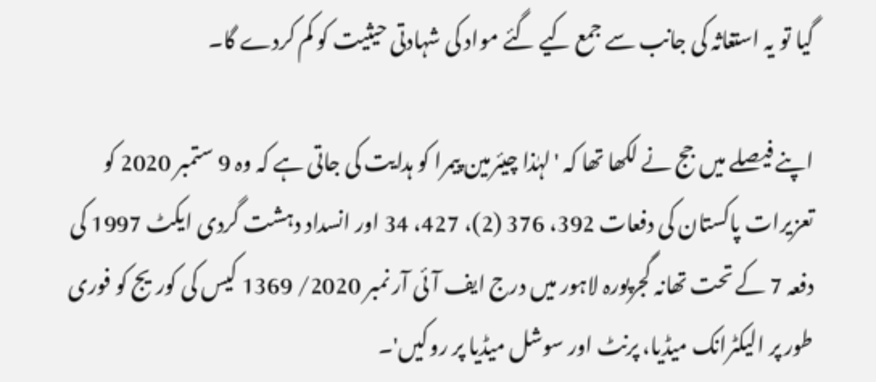گیا تو یہ استغاثہ کی جانب سے جمع کیے گئے مواد کی شہادتی حیثیت کو کم کردے گا۔

اپنے فیصلے میں جج نے لکھا تھا کہ 'لہٰذا چیئرمین پیمرا کو ہدایت کی جاتی ہے کہ وہ 9 ستمبر 2020 کو تعزیرات پاکستان کی دفعات 392، 376 (2)، 427، 34 اور انسداد دہشت گردی ایکٹ 1997 کی دفعہ 7 کے تحت تھانہ گجرپورہ لاہور میں درج ایف آئی آر نمبر 2020/ 1369 کیس کی کوریج کو فوری طور پر الیکٹرانک میڈیا، پرنٹ اور سوشل میڈیا پر روکیں'۔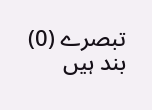تبصرے (0) بند ہیں